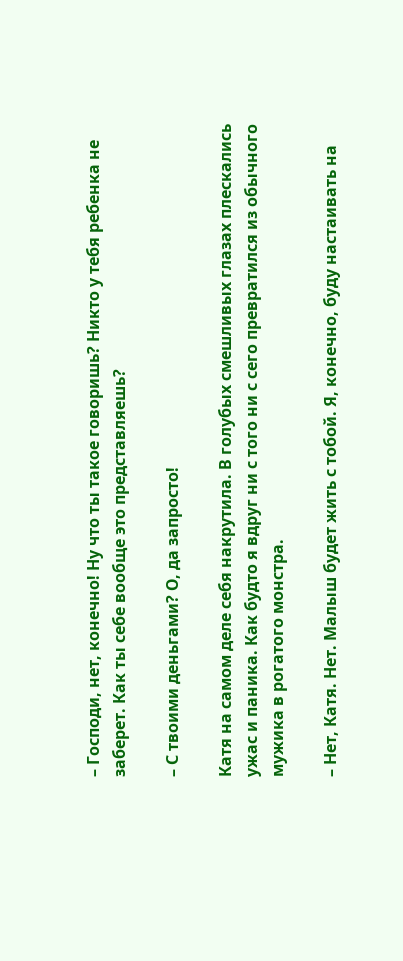– Господи, нет, конечно! Ну что ты такое говоришь? Никто у тебя ребенка не заберет. Как ты себе вообще это представляешь?

– С твоими деньгами? О, да запросто!

Катя на самом деле себя накрутила. В голубых смешливых глазах плескались ужас и паника. Как будто я вдруг ни с того ни с сего превратился из обычного мужика в рогатого монстра.

– Нет, Катя. Нет. Малыш будет жить с тобой. Я, конечно, буду настаивать на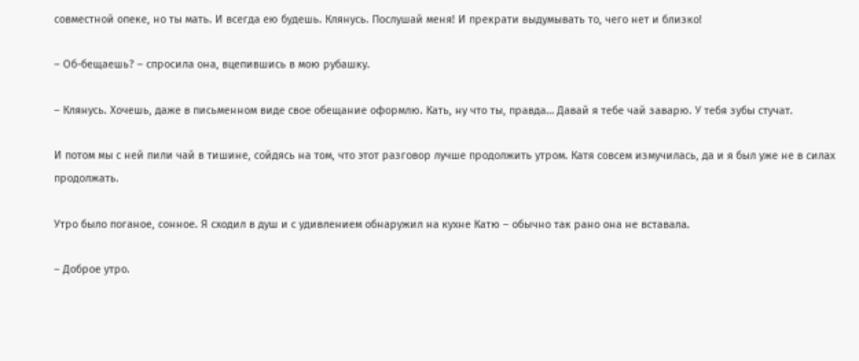совместной опеке, но ты мать. И всегда ею будешь. Клянусь. Послушай меня! И прекрати выдумывать то, чего нет и близко!

– Об-бещаешь? – спросила она, вцепившись в мою рубашку.

– Клянусь. Хочешь, даже в письменном виде свое обещание оформлю. Кать, ну что ты, правда… Давай я тебе чай заварю. У тебя зубы стучат.

И потом мы с ней пили чай в тишине, сойдясь на том, что этот разговор лучше продолжить утром. Катя совсем измучилась, да и я был уже не в силах продолжать.

Утро было поганое, сонное. Я сходил в душ и с удивлением обнаружил на кухне Катю – обычно так рано она не вставала.

– Доброе утро.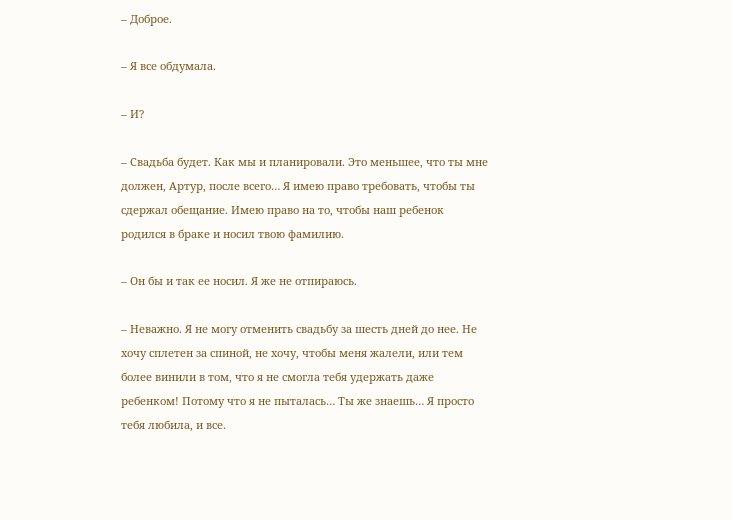– Доброе.

– Я все обдумала.

– И?

– Свадьба будет. Как мы и планировали. Это меньшее, что ты мне должен, Артур, после всего… Я имею право требовать, чтобы ты сдержал обещание. Имею право на то, чтобы наш ребенок родился в браке и носил твою фамилию.

– Он бы и так ее носил. Я же не отпираюсь.

– Неважно. Я не могу отменить свадьбу за шесть дней до нее. Не хочу сплетен за спиной, не хочу, чтобы меня жалели, или тем более винили в том, что я не смогла тебя удержать даже ребенком! Потому что я не пыталась… Ты же знаешь… Я просто тебя любила, и все.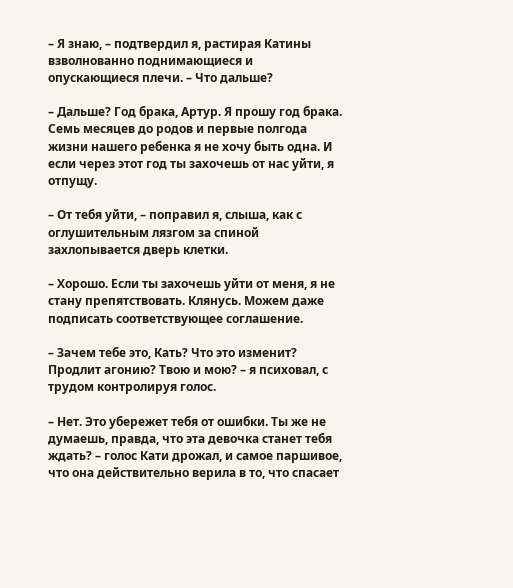– Я знаю, – подтвердил я, растирая Катины взволнованно поднимающиеся и опускающиеся плечи. – Что дальше?

– Дальше? Год брака, Артур. Я прошу год брака. Семь месяцев до родов и первые полгода жизни нашего ребенка я не хочу быть одна. И если через этот год ты захочешь от нас уйти, я отпущу.

– От тебя уйти, – поправил я, слыша, как с оглушительным лязгом за спиной захлопывается дверь клетки.

– Хорошо. Если ты захочешь уйти от меня, я не стану препятствовать. Клянусь. Можем даже подписать соответствующее соглашение.

– Зачем тебе это, Кать? Что это изменит? Продлит агонию? Твою и мою? – я психовал, с трудом контролируя голос.

– Нет. Это убережет тебя от ошибки. Ты же не думаешь, правда, что эта девочка станет тебя ждать? – голос Кати дрожал, и самое паршивое, что она действительно верила в то, что спасает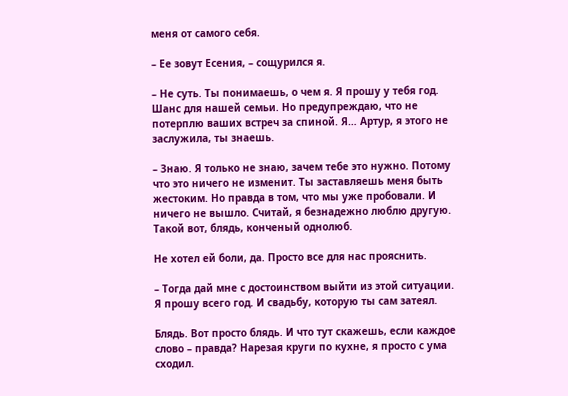меня от самого себя.

– Ее зовут Есения, – сощурился я.

– Не суть. Ты понимаешь, о чем я. Я прошу у тебя год. Шанс для нашей семьи. Но предупреждаю, что не потерплю ваших встреч за спиной. Я… Артур, я этого не заслужила, ты знаешь.

– Знаю. Я только не знаю, зачем тебе это нужно. Потому что это ничего не изменит. Ты заставляешь меня быть жестоким. Но правда в том, что мы уже пробовали. И ничего не вышло. Считай, я безнадежно люблю другую. Такой вот, блядь, конченый однолюб.

Не хотел ей боли, да. Просто все для нас прояснить.

– Тогда дай мне с достоинством выйти из этой ситуации. Я прошу всего год. И свадьбу, которую ты сам затеял.

Блядь. Вот просто блядь. И что тут скажешь, если каждое слово – правда? Нарезая круги по кухне, я просто с ума сходил.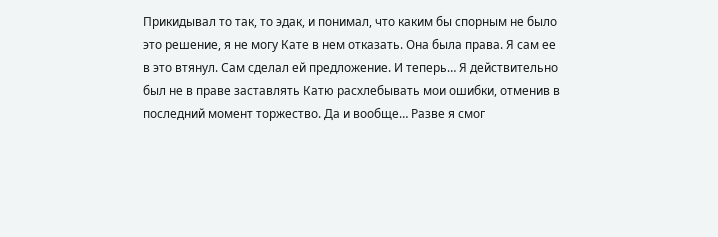Прикидывал то так, то эдак, и понимал, что каким бы спорным не было это решение, я не могу Кате в нем отказать. Она была права. Я сам ее в это втянул. Сам сделал ей предложение. И теперь… Я действительно был не в праве заставлять Катю расхлебывать мои ошибки, отменив в последний момент торжество. Да и вообще… Разве я смог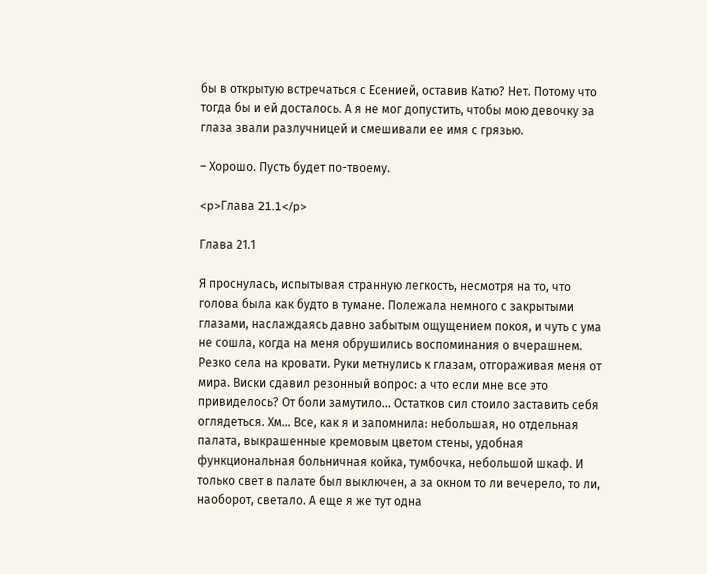бы в открытую встречаться с Есенией, оставив Катю? Нет. Потому что тогда бы и ей досталось. А я не мог допустить, чтобы мою девочку за глаза звали разлучницей и смешивали ее имя с грязью.

– Хорошо. Пусть будет по-твоему.

<p>Глава 21.1</p>

Глава 21.1

Я проснулась, испытывая странную легкость, несмотря на то, что голова была как будто в тумане. Полежала немного с закрытыми глазами, наслаждаясь давно забытым ощущением покоя, и чуть с ума не сошла, когда на меня обрушились воспоминания о вчерашнем. Резко села на кровати. Руки метнулись к глазам, отгораживая меня от мира. Виски сдавил резонный вопрос: а что если мне все это привиделось? От боли замутило… Остатков сил стоило заставить себя оглядеться. Хм… Все, как я и запомнила: небольшая, но отдельная палата, выкрашенные кремовым цветом стены, удобная функциональная больничная койка, тумбочка, небольшой шкаф. И только свет в палате был выключен, а за окном то ли вечерело, то ли, наоборот, светало. А еще я же тут одна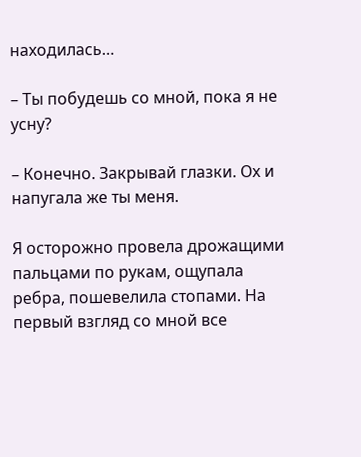находилась…

– Ты побудешь со мной, пока я не усну?

– Конечно. Закрывай глазки. Ох и напугала же ты меня.

Я осторожно провела дрожащими пальцами по рукам, ощупала ребра, пошевелила стопами. На первый взгляд со мной все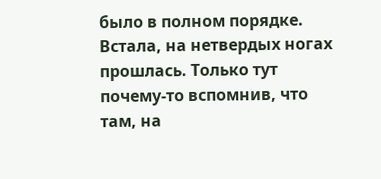было в полном порядке. Встала, на нетвердых ногах прошлась. Только тут почему-то вспомнив, что там, на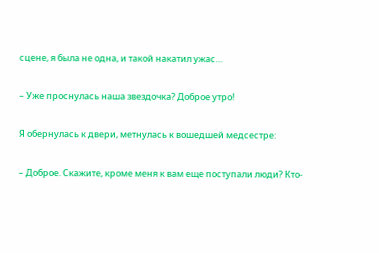сцене, я была не одна, и такой накатил ужас…

– Уже проснулась наша звездочка? Доброе утро!

Я обернулась к двери, метнулась к вошедшей медсестре:

– Доброе. Скажите, кроме меня к вам еще поступали люди? Кто-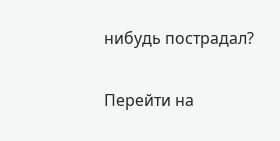нибудь пострадал?

Перейти на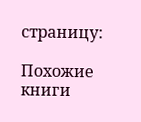страницу:

Похожие книги